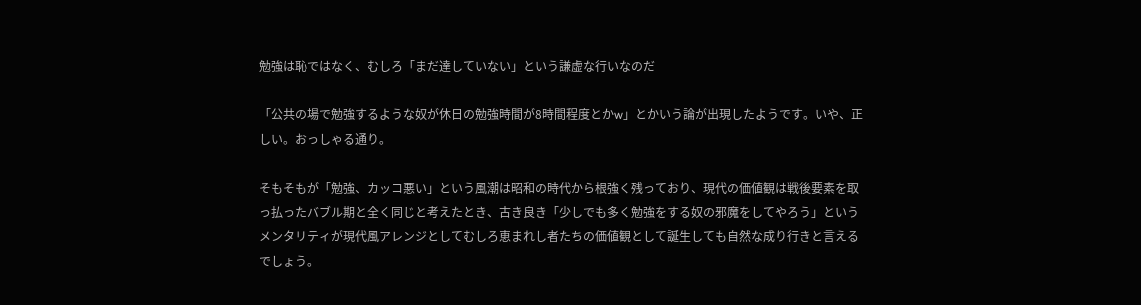勉強は恥ではなく、むしろ「まだ達していない」という謙虚な行いなのだ

「公共の場で勉強するような奴が休日の勉強時間が8時間程度とかw」とかいう論が出現したようです。いや、正しい。おっしゃる通り。

そもそもが「勉強、カッコ悪い」という風潮は昭和の時代から根強く残っており、現代の価値観は戦後要素を取っ払ったバブル期と全く同じと考えたとき、古き良き「少しでも多く勉強をする奴の邪魔をしてやろう」というメンタリティが現代風アレンジとしてむしろ恵まれし者たちの価値観として誕生しても自然な成り行きと言えるでしょう。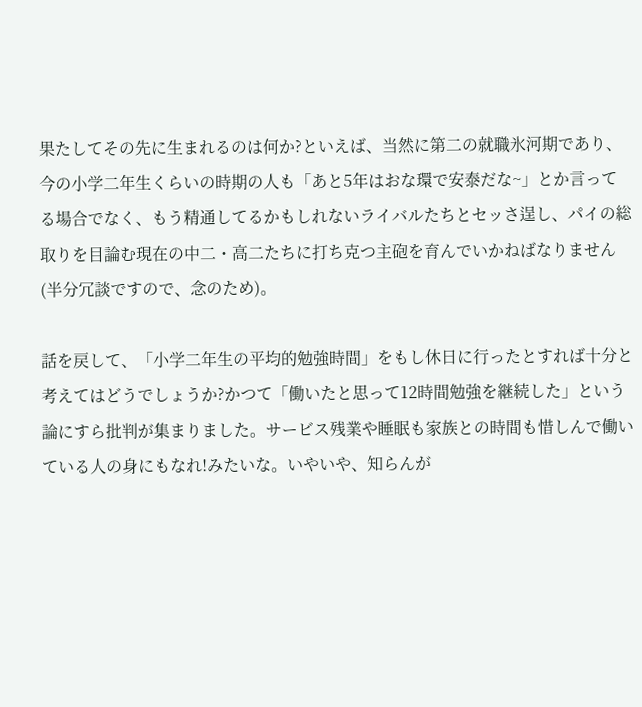果たしてその先に生まれるのは何か?といえば、当然に第二の就職氷河期であり、今の小学二年生くらいの時期の人も「あと5年はおな環で安泰だな~」とか言ってる場合でなく、もう精通してるかもしれないライバルたちとセッさ逞し、パイの総取りを目論む現在の中二・高二たちに打ち克つ主砲を育んでいかねばなりません(半分冗談ですので、念のため)。

話を戻して、「小学二年生の平均的勉強時間」をもし休日に行ったとすれば十分と考えてはどうでしょうか?かつて「働いたと思って12時間勉強を継続した」という論にすら批判が集まりました。サービス残業や睡眠も家族との時間も惜しんで働いている人の身にもなれ!みたいな。いやいや、知らんが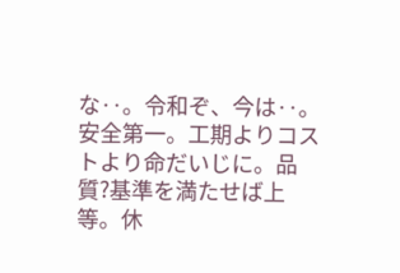な‥。令和ぞ、今は‥。安全第一。工期よりコストより命だいじに。品質?基準を満たせば上等。休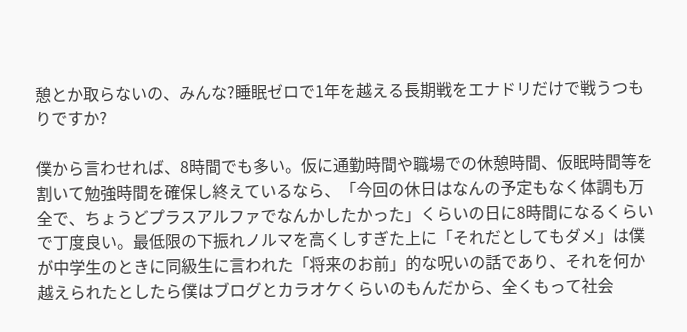憩とか取らないの、みんな?睡眠ゼロで1年を越える長期戦をエナドリだけで戦うつもりですか?

僕から言わせれば、8時間でも多い。仮に通勤時間や職場での休憩時間、仮眠時間等を割いて勉強時間を確保し終えているなら、「今回の休日はなんの予定もなく体調も万全で、ちょうどプラスアルファでなんかしたかった」くらいの日に8時間になるくらいで丁度良い。最低限の下振れノルマを高くしすぎた上に「それだとしてもダメ」は僕が中学生のときに同級生に言われた「将来のお前」的な呪いの話であり、それを何か越えられたとしたら僕はブログとカラオケくらいのもんだから、全くもって社会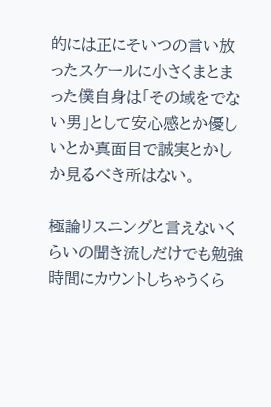的には正にそいつの言い放ったスケールに小さくまとまった僕自身は「その域をでない男」として安心感とか優しいとか真面目で誠実とかしか見るべき所はない。

極論リスニングと言えないくらいの聞き流しだけでも勉強時間にカウントしちゃうくら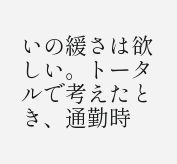いの緩さは欲しい。トータルで考えたとき、通勤時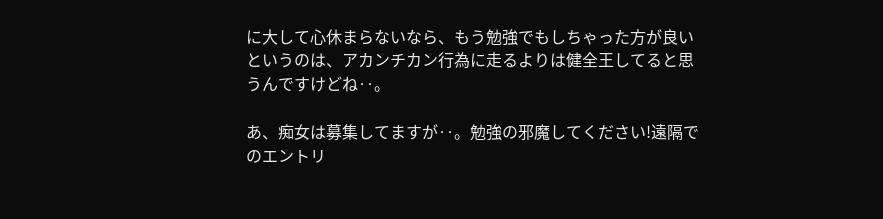に大して心休まらないなら、もう勉強でもしちゃった方が良いというのは、アカンチカン行為に走るよりは健全王してると思うんですけどね‥。

あ、痴女は募集してますが‥。勉強の邪魔してください!遠隔でのエントリ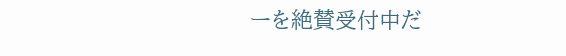ーを絶賛受付中だ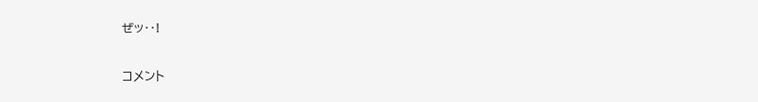ぜッ‥!

コメント